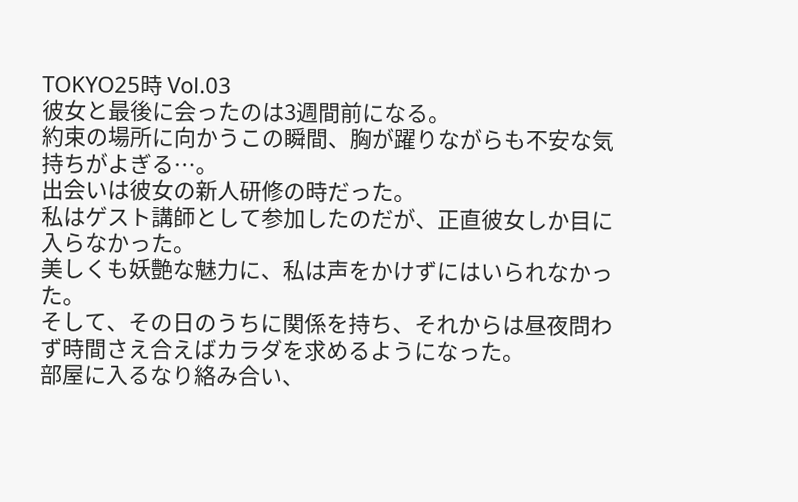TOKYO25時 Vol.03
彼女と最後に会ったのは3週間前になる。
約束の場所に向かうこの瞬間、胸が躍りながらも不安な気持ちがよぎる…。
出会いは彼女の新人研修の時だった。
私はゲスト講師として参加したのだが、正直彼女しか目に入らなかった。
美しくも妖艶な魅力に、私は声をかけずにはいられなかった。
そして、その日のうちに関係を持ち、それからは昼夜問わず時間さえ合えばカラダを求めるようになった。
部屋に入るなり絡み合い、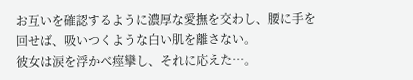お互いを確認するように濃厚な愛撫を交わし、腰に手を回せば、吸いつくような白い肌を離さない。
彼女は涙を浮かべ痙攣し、それに応えた…。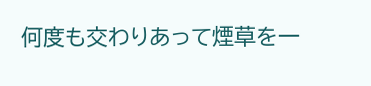何度も交わりあって煙草を一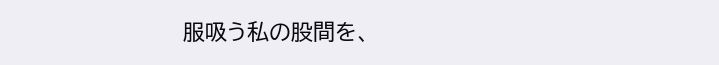服吸う私の股間を、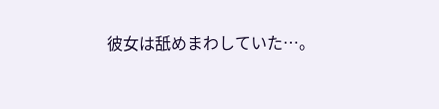彼女は舐めまわしていた…。